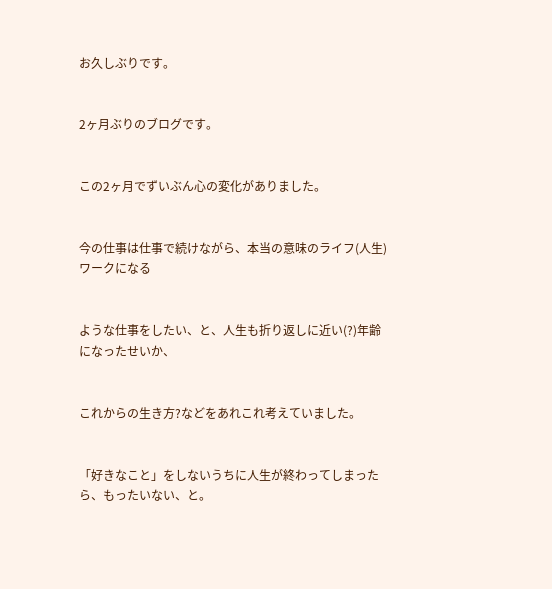お久しぶりです。


2ヶ月ぶりのブログです。


この2ヶ月でずいぶん心の変化がありました。


今の仕事は仕事で続けながら、本当の意味のライフ(人生)ワークになる


ような仕事をしたい、と、人生も折り返しに近い(?)年齢になったせいか、


これからの生き方?などをあれこれ考えていました。


「好きなこと」をしないうちに人生が終わってしまったら、もったいない、と。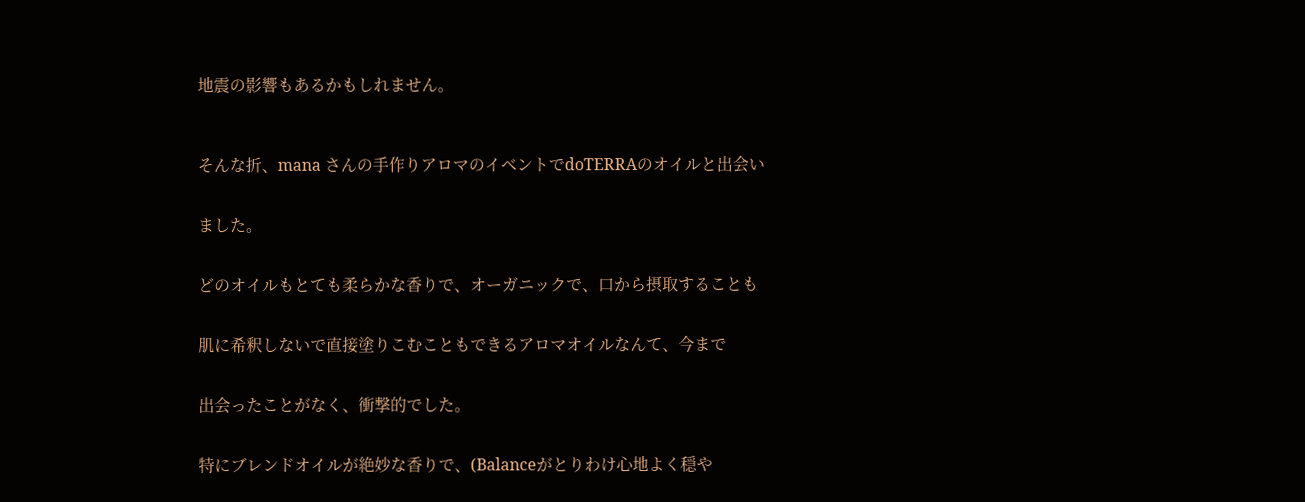地震の影響もあるかもしれません。



そんな折、mana さんの手作りアロマのイベントでdoTERRAのオイルと出会い


ました。


どのオイルもとても柔らかな香りで、オーガニックで、口から摂取することも


肌に希釈しないで直接塗りこむこともできるアロマオイルなんて、今まで


出会ったことがなく、衝撃的でした。


特にブレンドオイルが絶妙な香りで、(Balanceがとりわけ心地よく穏や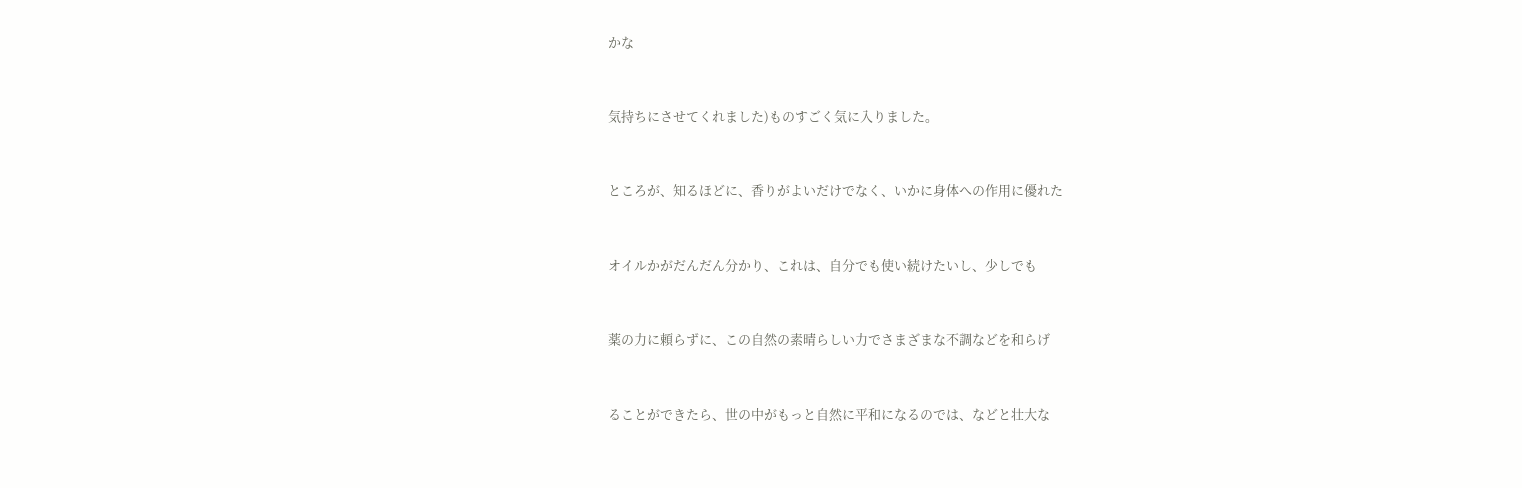かな


気持ちにさせてくれました)ものすごく気に入りました。


ところが、知るほどに、香りがよいだけでなく、いかに身体への作用に優れた


オイルかがだんだん分かり、これは、自分でも使い続けたいし、少しでも


薬の力に頼らずに、この自然の素晴らしい力でさまざまな不調などを和らげ


ることができたら、世の中がもっと自然に平和になるのでは、などと壮大な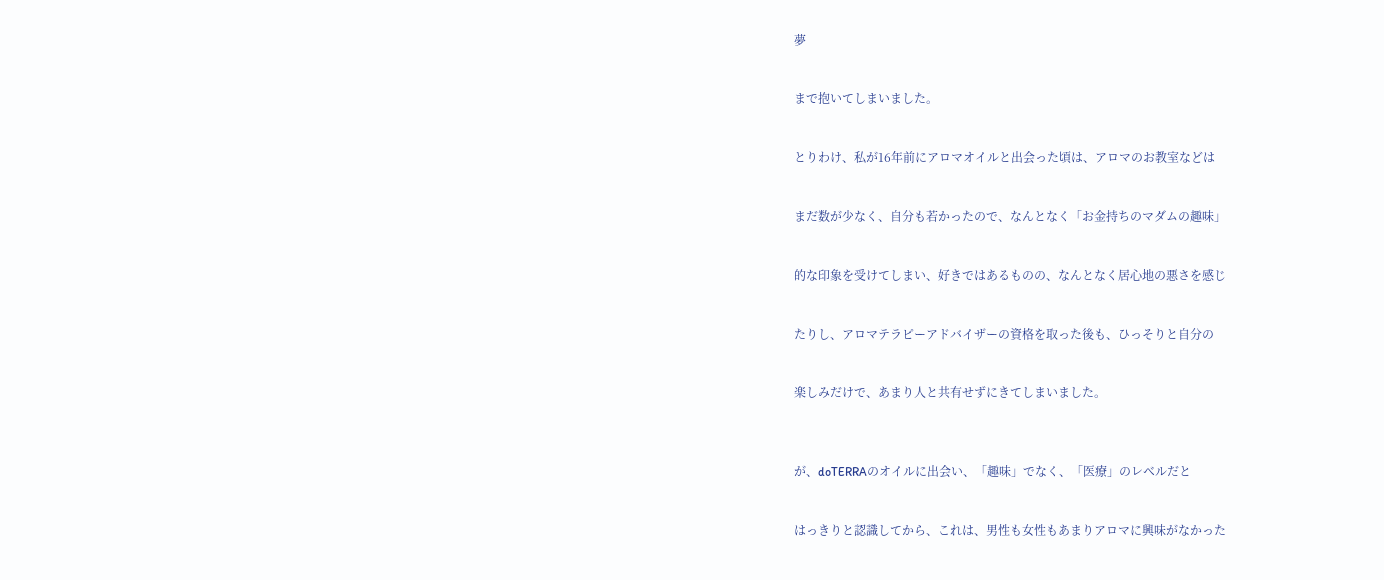夢


まで抱いてしまいました。


とりわけ、私が16年前にアロマオイルと出会った頃は、アロマのお教室などは


まだ数が少なく、自分も若かったので、なんとなく「お金持ちのマダムの趣味」


的な印象を受けてしまい、好きではあるものの、なんとなく居心地の悪さを感じ


たりし、アロマテラピーアドバイザーの資格を取った後も、ひっそりと自分の


楽しみだけで、あまり人と共有せずにきてしまいました。



が、doTERRAのオイルに出会い、「趣味」でなく、「医療」のレベルだと


はっきりと認識してから、これは、男性も女性もあまりアロマに興味がなかった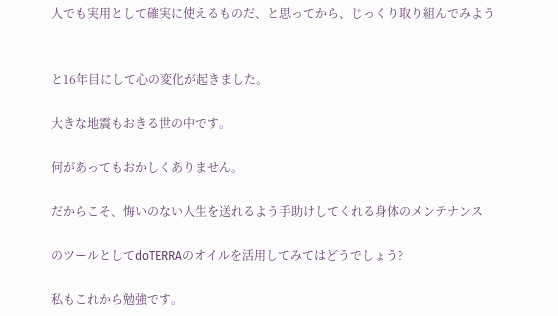人でも実用として確実に使えるものだ、と思ってから、じっくり取り組んでみよう


と16年目にして心の変化が起きました。

大きな地震もおきる世の中です。

何があってもおかしくありません。

だからこそ、悔いのない人生を送れるよう手助けしてくれる身体のメンテナンス

のツールとしてdoTERRAのオイルを活用してみてはどうでしょう?

私もこれから勉強です。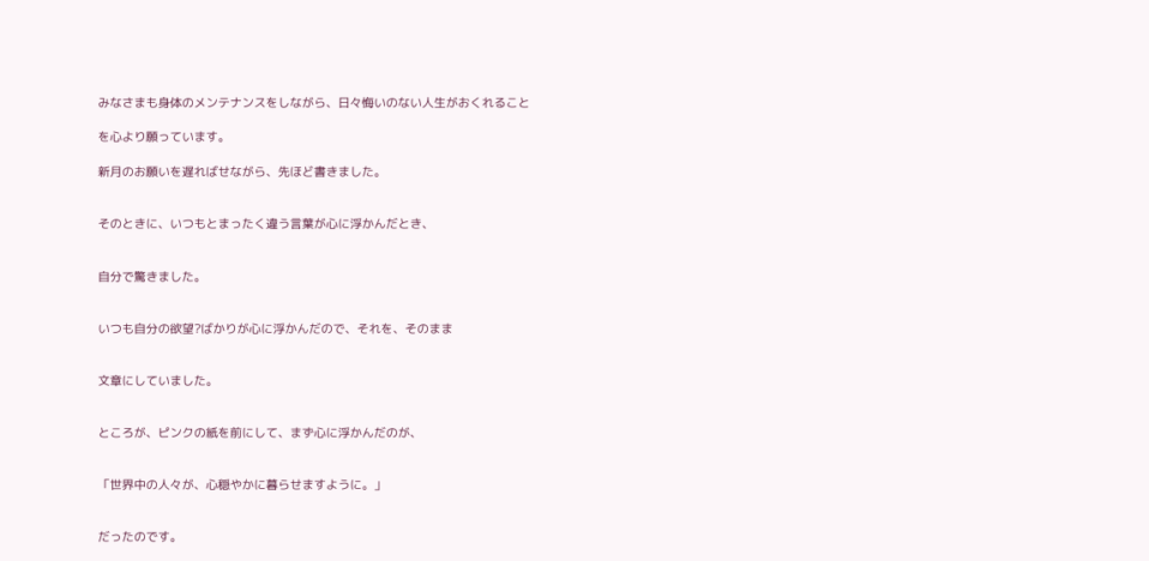みなさまも身体のメンテナンスをしながら、日々悔いのない人生がおくれること

を心より願っています。

新月のお願いを遅ればせながら、先ほど書きました。


そのときに、いつもとまったく違う言葉が心に浮かんだとき、


自分で驚きました。


いつも自分の欲望?ばかりが心に浮かんだので、それを、そのまま


文章にしていました。


ところが、ピンクの紙を前にして、まず心に浮かんだのが、


「世界中の人々が、心穏やかに暮らせますように。」


だったのです。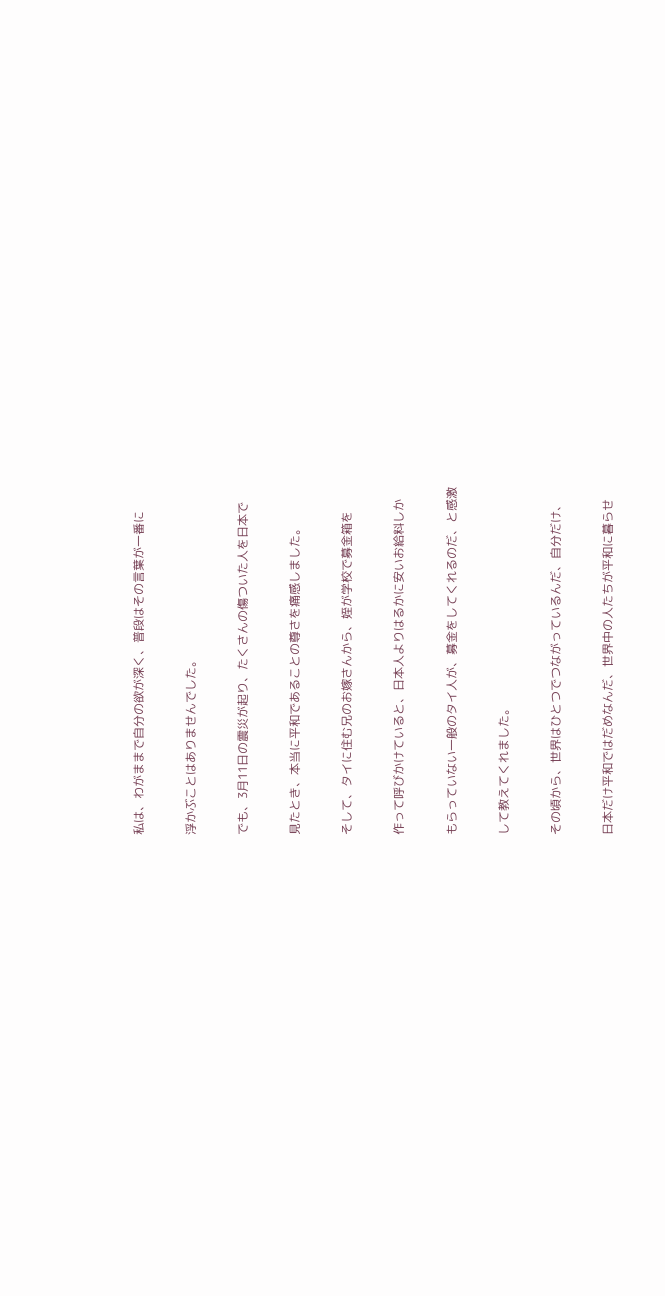私は、わがままで自分の欲が深く、普段はその言葉が一番に


浮かぶことはありませんでした。


でも、3月11日の震災が起り、たくさんの傷ついた人を日本で


見たとき、本当に平和であることの尊さを痛感しました。


そして、タイに住む兄のお嫁さんから、姪が学校で募金箱を


作って呼びかけていると、日本人よりはるかに安いお給料しか


もらっていない一般のタイ人が、募金をしてくれるのだ、と感激


して教えてくれました。


その頃から、世界はひとつでつながっているんだ、自分だけ、


日本だけ平和ではだめなんだ、世界中の人たちが平和に暮らせ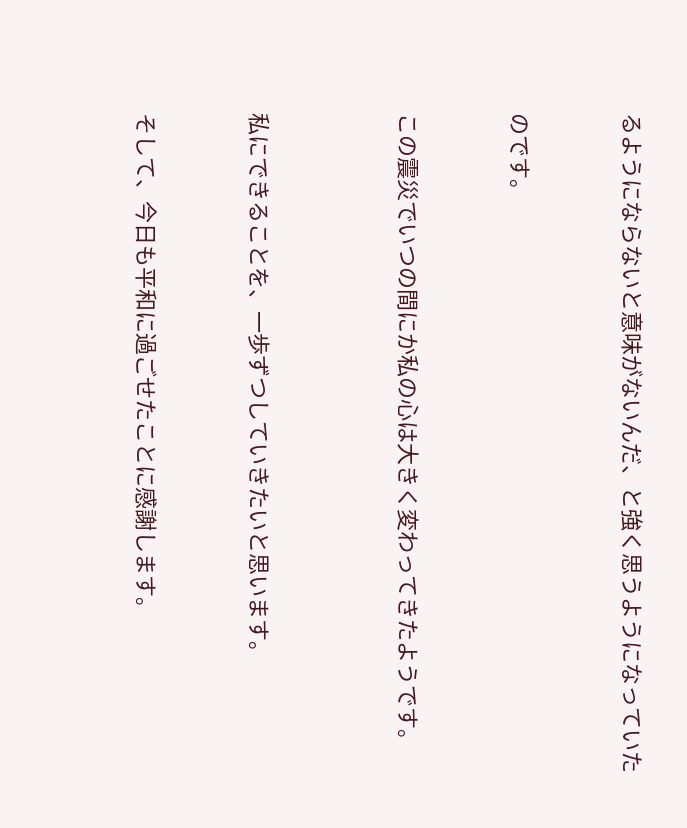るようにならないと意味がないんだ、と強く思うようになっていた


のです。


この震災でいつの間にか私の心は大きく変わってきたようです。



私にできることを、一歩ずつしていきたいと思います。


そして、今日も平和に過ごせたことに感謝します。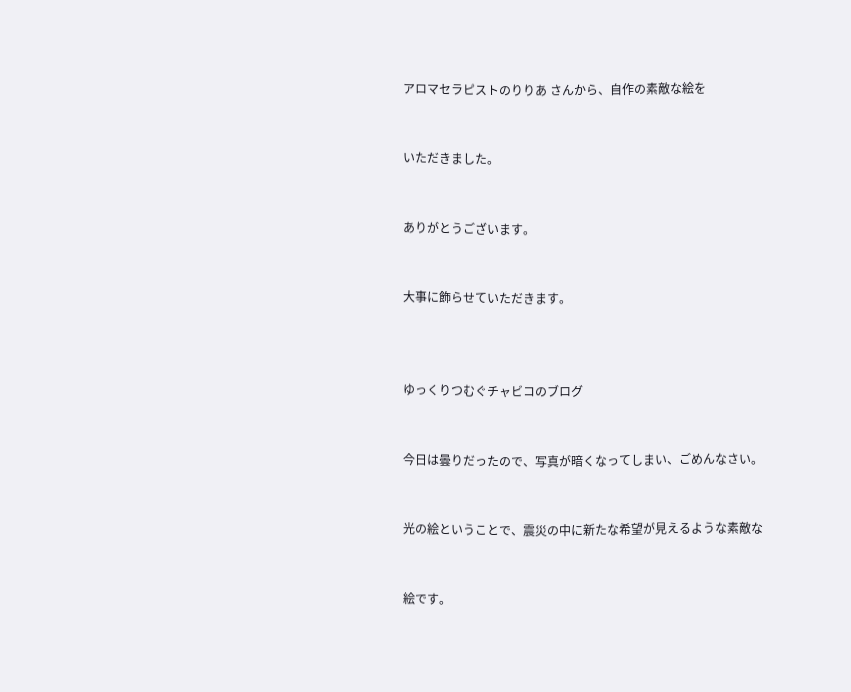アロマセラピストのりりあ さんから、自作の素敵な絵を


いただきました。


ありがとうございます。


大事に飾らせていただきます。



ゆっくりつむぐチャビコのブログ


今日は曇りだったので、写真が暗くなってしまい、ごめんなさい。


光の絵ということで、震災の中に新たな希望が見えるような素敵な


絵です。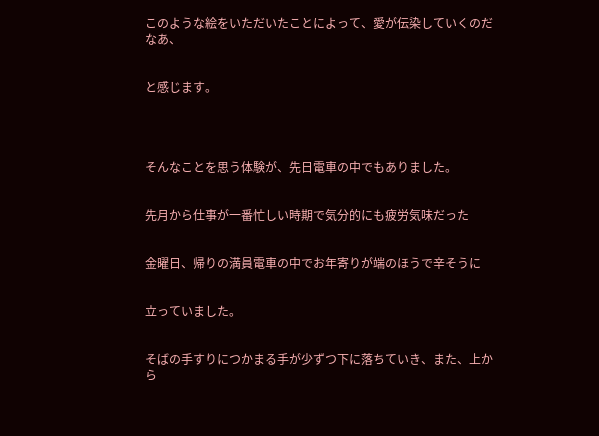このような絵をいただいたことによって、愛が伝染していくのだなあ、


と感じます。




そんなことを思う体験が、先日電車の中でもありました。


先月から仕事が一番忙しい時期で気分的にも疲労気味だった


金曜日、帰りの満員電車の中でお年寄りが端のほうで辛そうに


立っていました。


そばの手すりにつかまる手が少ずつ下に落ちていき、また、上から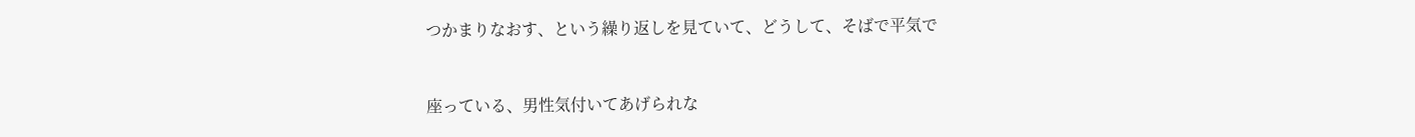つかまりなおす、という繰り返しを見ていて、どうして、そばで平気で


座っている、男性気付いてあげられな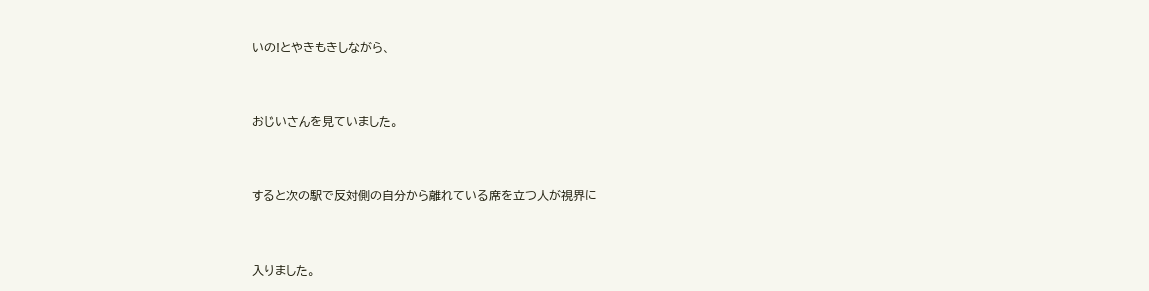いの!とやきもきしながら、


おじいさんを見ていました。


すると次の駅で反対側の自分から離れている席を立つ人が視界に


入りました。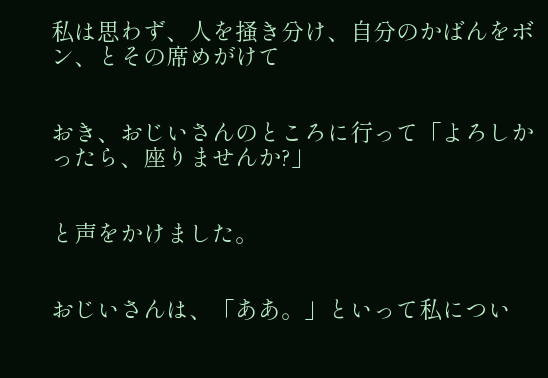私は思わず、人を掻き分け、自分のかばんをボン、とその席めがけて


おき、おじいさんのところに行って「よろしかったら、座りませんか?」


と声をかけました。


おじいさんは、「ああ。」といって私につい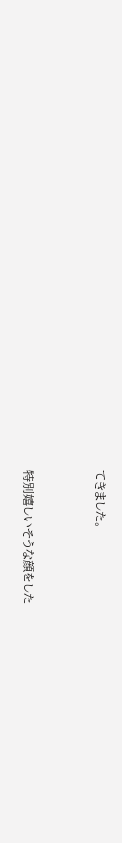てきました。


特別嬉しいそうな顔をした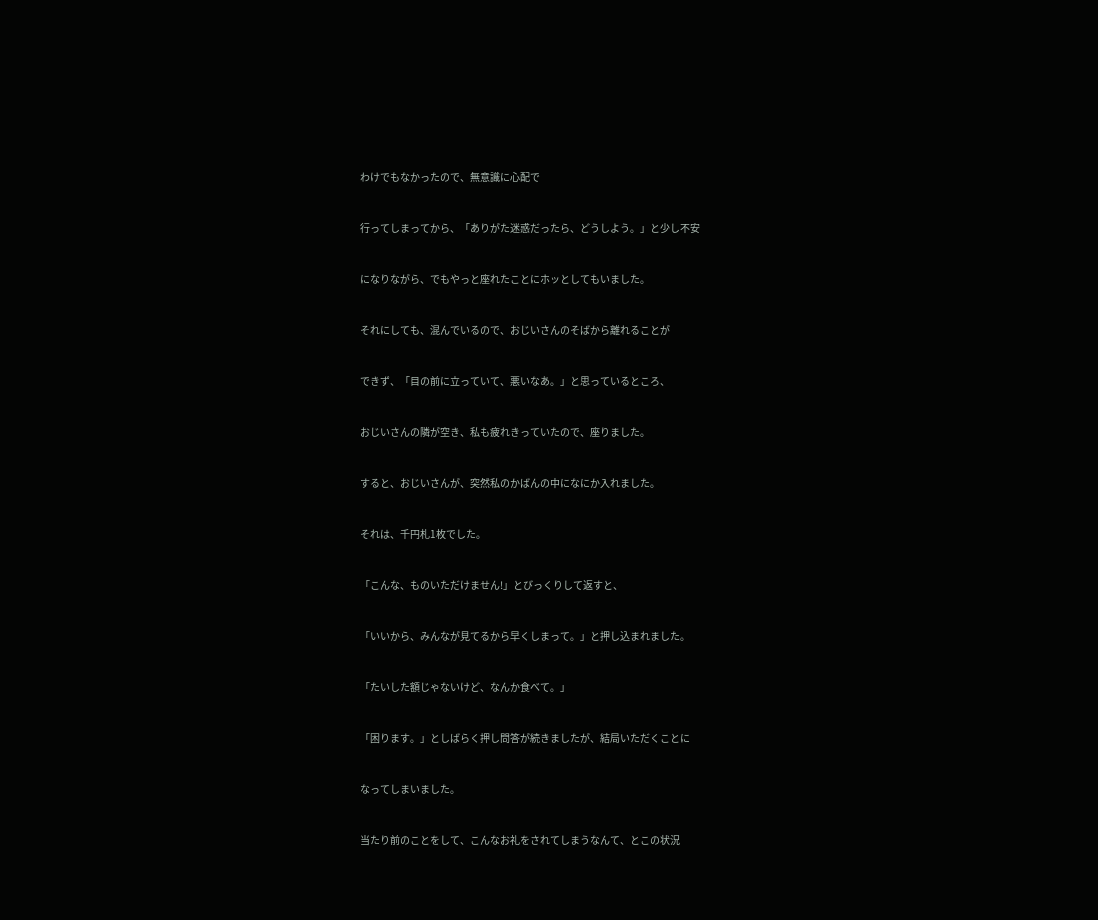わけでもなかったので、無意識に心配で


行ってしまってから、「ありがた迷惑だったら、どうしよう。」と少し不安


になりながら、でもやっと座れたことにホッとしてもいました。


それにしても、混んでいるので、おじいさんのそばから離れることが


できず、「目の前に立っていて、悪いなあ。」と思っているところ、


おじいさんの隣が空き、私も疲れきっていたので、座りました。


すると、おじいさんが、突然私のかばんの中になにか入れました。


それは、千円札1枚でした。


「こんな、ものいただけません!」とびっくりして返すと、


「いいから、みんなが見てるから早くしまって。」と押し込まれました。


「たいした額じゃないけど、なんか食べて。」


「困ります。」としばらく押し問答が続きましたが、結局いただくことに


なってしまいました。


当たり前のことをして、こんなお礼をされてしまうなんて、とこの状況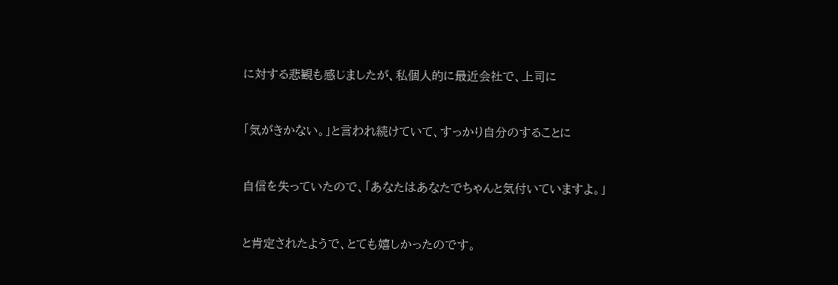に対する悲観も感じましたが、私個人的に最近会社で、上司に


「気がきかない。」と言われ続けていて、すっかり自分のすることに


自信を失っていたので、「あなたはあなたでちゃんと気付いていますよ。」


と肯定されたようで、とても嬉しかったのです。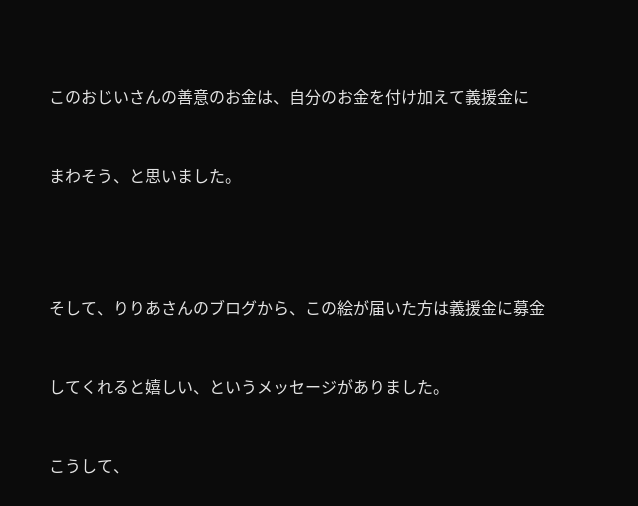このおじいさんの善意のお金は、自分のお金を付け加えて義援金に


まわそう、と思いました。




そして、りりあさんのブログから、この絵が届いた方は義援金に募金


してくれると嬉しい、というメッセージがありました。


こうして、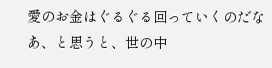愛のお金はぐるぐる回っていくのだなあ、と思うと、世の中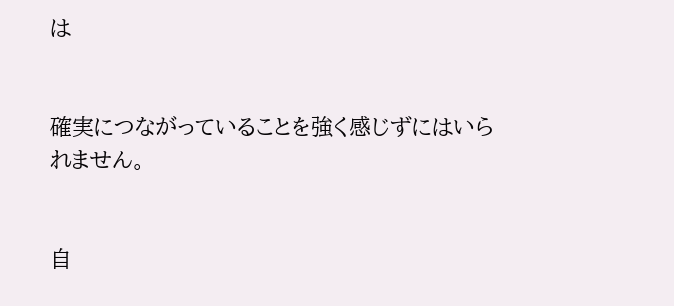は


確実につながっていることを強く感じずにはいられません。


自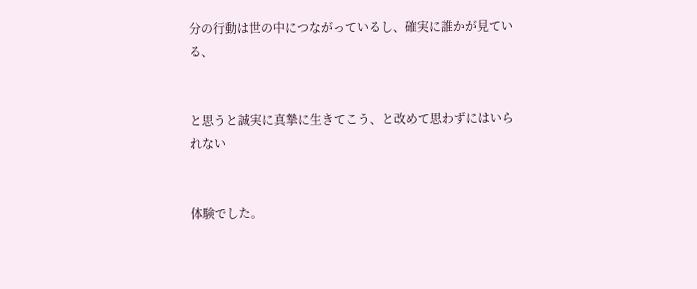分の行動は世の中につながっているし、確実に誰かが見ている、


と思うと誠実に真摯に生きてこう、と改めて思わずにはいられない


体験でした。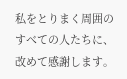私をとりまく周囲のすべての人たちに、改めて感謝します。